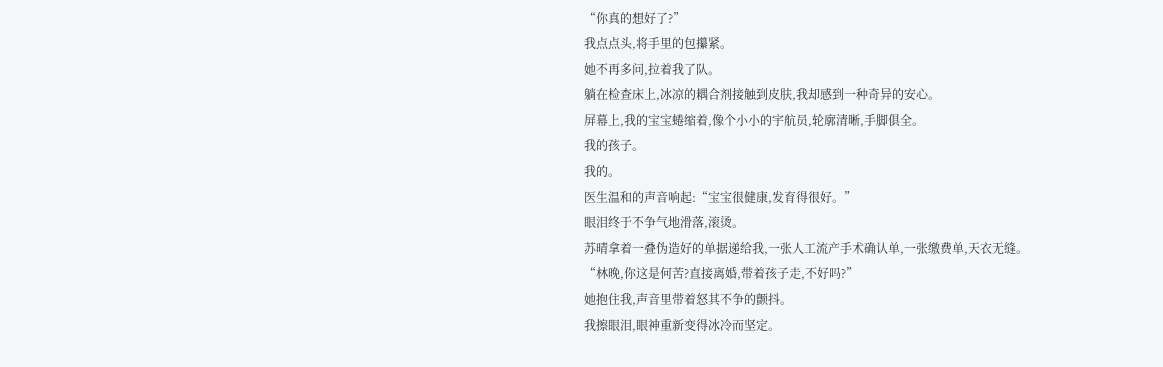“你真的想好了?”
我点点头,将手里的包攥紧。
她不再多问,拉着我了队。
躺在检查床上,冰凉的耦合剂接触到皮肤,我却感到一种奇异的安心。
屏幕上,我的宝宝蜷缩着,像个小小的宇航员,轮廓清晰,手脚俱全。
我的孩子。
我的。
医生温和的声音响起:“宝宝很健康,发育得很好。”
眼泪终于不争气地滑落,滚烫。
苏晴拿着一叠伪造好的单据递给我,一张人工流产手术确认单,一张缴费单,天衣无缝。
“林晚,你这是何苦?直接离婚,带着孩子走,不好吗?”
她抱住我,声音里带着怒其不争的颤抖。
我擦眼泪,眼神重新变得冰冷而坚定。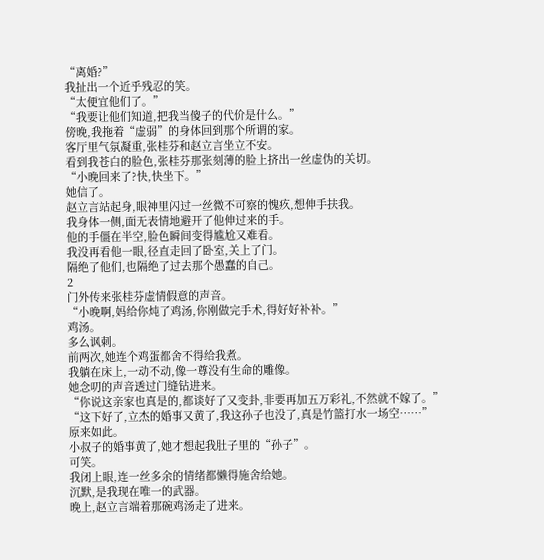“离婚?”
我扯出一个近乎残忍的笑。
“太便宜他们了。”
“我要让他们知道,把我当傻子的代价是什么。”
傍晚,我拖着“虚弱”的身体回到那个所谓的家。
客厅里气氛凝重,张桂芬和赵立言坐立不安。
看到我苍白的脸色,张桂芬那张刻薄的脸上挤出一丝虚伪的关切。
“小晚回来了?快,快坐下。”
她信了。
赵立言站起身,眼神里闪过一丝微不可察的愧疚,想伸手扶我。
我身体一侧,面无表情地避开了他伸过来的手。
他的手僵在半空,脸色瞬间变得尴尬又难看。
我没再看他一眼,径直走回了卧室,关上了门。
隔绝了他们,也隔绝了过去那个愚蠢的自己。
2
门外传来张桂芬虚情假意的声音。
“小晚啊,妈给你炖了鸡汤,你刚做完手术,得好好补补。”
鸡汤。
多么讽刺。
前两次,她连个鸡蛋都舍不得给我煮。
我躺在床上,一动不动,像一尊没有生命的雕像。
她念叨的声音透过门缝钻进来。
“你说这亲家也真是的,都谈好了又变卦,非要再加五万彩礼,不然就不嫁了。”
“这下好了,立杰的婚事又黄了,我这孙子也没了,真是竹篮打水一场空……”
原来如此。
小叔子的婚事黄了,她才想起我肚子里的“孙子”。
可笑。
我闭上眼,连一丝多余的情绪都懒得施舍给她。
沉默,是我现在唯一的武器。
晚上,赵立言端着那碗鸡汤走了进来。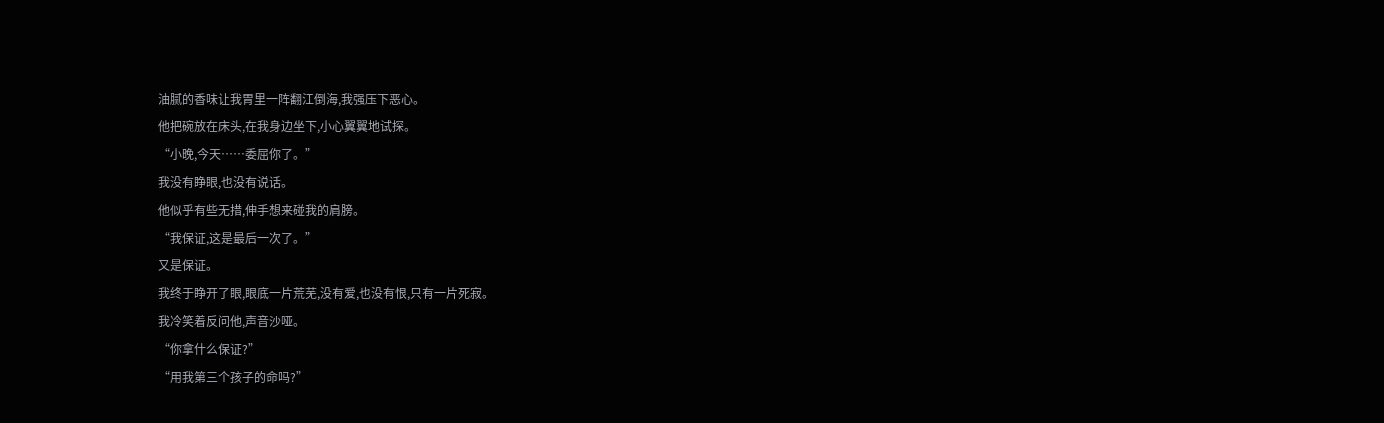油腻的香味让我胃里一阵翻江倒海,我强压下恶心。
他把碗放在床头,在我身边坐下,小心翼翼地试探。
“小晚,今天……委屈你了。”
我没有睁眼,也没有说话。
他似乎有些无措,伸手想来碰我的肩膀。
“我保证,这是最后一次了。”
又是保证。
我终于睁开了眼,眼底一片荒芜,没有爱,也没有恨,只有一片死寂。
我冷笑着反问他,声音沙哑。
“你拿什么保证?”
“用我第三个孩子的命吗?”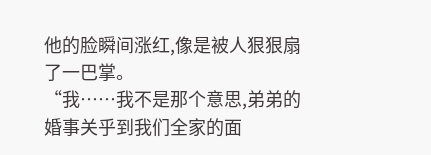他的脸瞬间涨红,像是被人狠狠扇了一巴掌。
“我……我不是那个意思,弟弟的婚事关乎到我们全家的面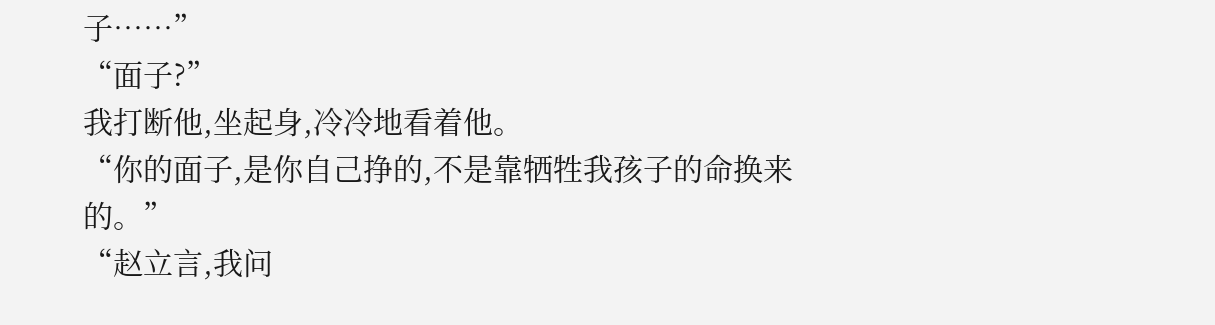子……”
“面子?”
我打断他,坐起身,冷冷地看着他。
“你的面子,是你自己挣的,不是靠牺牲我孩子的命换来的。”
“赵立言,我问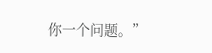你一个问题。”